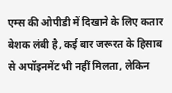एम्स की ओपीडी में दिखाने के लिए कतार बेशक लंबी है, कई बार जरूरत के हिसाब से अपॉइनमेंट भी नहीं मिलता, लेकिन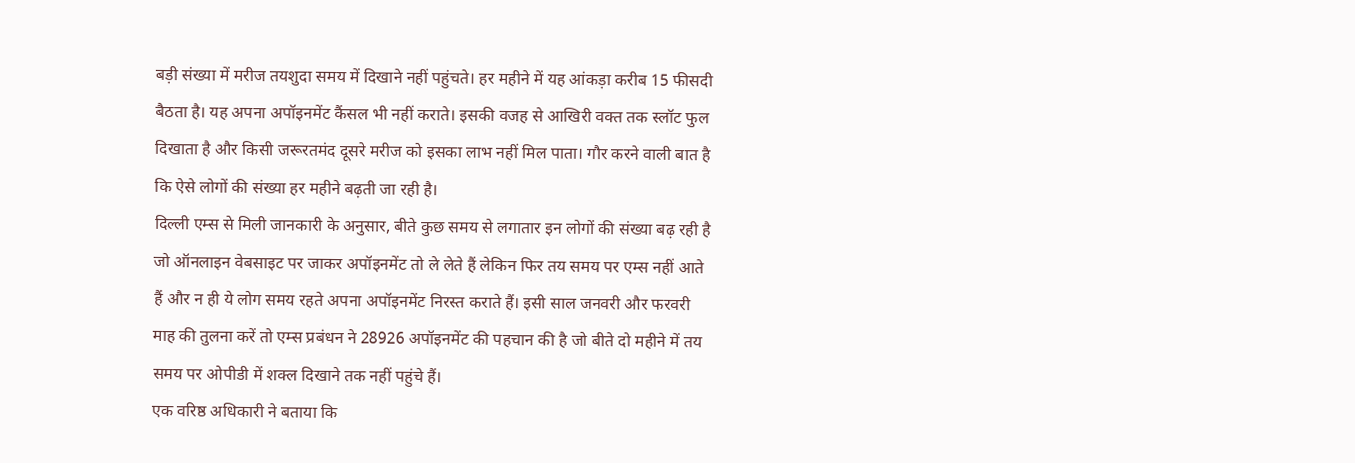बड़ी संख्या में मरीज तयशुदा समय में दिखाने नहीं पहुंचते। हर महीने में यह आंकड़ा करीब 15 फीसदी बैठता है। यह अपना अपॉइनमेंट कैंसल भी नहीं कराते। इसकी वजह से आखिरी वक्त तक स्लॉट फुल दिखाता है और किसी जरूरतमंद दूसरे मरीज को इसका लाभ नहीं मिल पाता। गौर करने वाली बात है कि ऐसे लोगों की संख्या हर महीने बढ़ती जा रही है।
दिल्ली एम्स से मिली जानकारी के अनुसार, बीते कुछ समय से लगातार इन लोगों की संख्या बढ़ रही है जो ऑनलाइन वेबसाइट पर जाकर अपॉइनमेंट तो ले लेते हैं लेकिन फिर तय समय पर एम्स नहीं आते हैं और न ही ये लोग समय रहते अपना अपॉइनमेंट निरस्त कराते हैं। इसी साल जनवरी और फरवरी माह की तुलना करें तो एम्स प्रबंधन ने 28926 अपॉइनमेंट की पहचान की है जो बीते दो महीने में तय समय पर ओपीडी में शक्ल दिखाने तक नहीं पहुंचे हैं।
एक वरिष्ठ अधिकारी ने बताया कि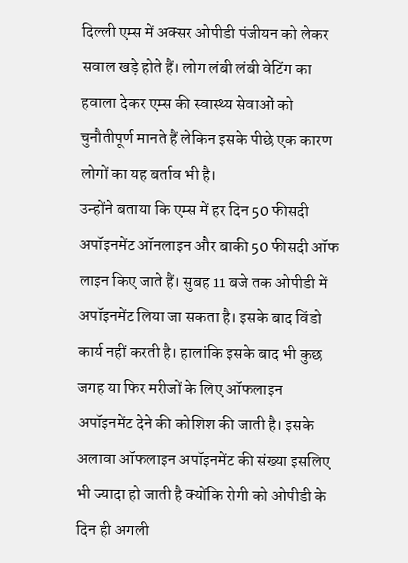दिल्ली एम्स में अक्सर ओपीडी पंजीयन को लेकर सवाल खड़े होते हैं। लोग लंबी लंबी वेटिंग का हवाला देकर एम्स की स्वास्थ्य सेवाओं को चुनौतीपूर्ण मानते हैं लेकिन इसके पीछे एक कारण लोगों का यह बर्ताव भी है।
उन्होंने बताया कि एम्स में हर दिन 50 फीसदी अपॉइनमेंट ऑनलाइन और बाकी 50 फीसदी ऑफ लाइन किए जाते हैं। सुबह 11 बजे तक ओपीडी में अपॉइनमेंट लिया जा सकता है। इसके बाद विंडो कार्य नहीं करती है। हालांकि इसके बाद भी कुछ जगह या फिर मरीजों के लिए ऑफलाइन अपॉइनमेंट देने की कोशिश की जाती है। इसके अलावा ऑफलाइन अपॉइनमेंट की संख्या इसलिए भी ज्यादा हो जाती है क्योंकि रोगी को ओपीडी के दिन ही अगली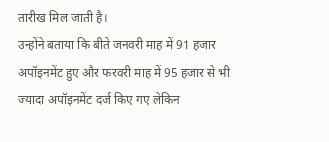तारीख मिल जाती है।
उन्होंने बताया कि बीते जनवरी माह में 91 हजार अपॉइनमेंट हुए और फरवरी माह में 95 हजार से भी ज्यादा अपॉइनमेंट दर्ज किए गए लेकिन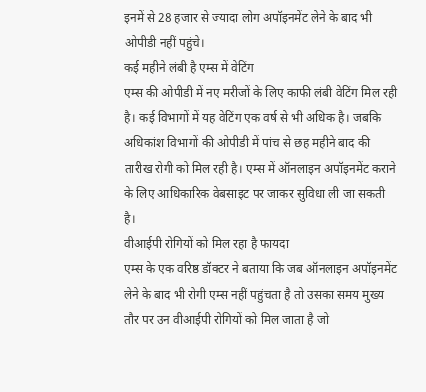इनमें से 28 हजार से ज्यादा लोग अपॉइनमेंट लेने के बाद भी ओपीडी नहीं पहुंचे।
कई महीने लंबी है एम्स में वेटिंग
एम्स की ओपीडी में नए मरीजों के लिए काफी लंबी वेटिंग मिल रही है। कई विभागों में यह वेटिंग एक वर्ष से भी अधिक है। जबकि अधिकांश विभागों की ओपीडी में पांच से छह महीने बाद की तारीख रोगी को मिल रही है। एम्स में ऑनलाइन अपॉइनमेंट कराने के लिए आधिकारिक वेबसाइट पर जाकर सुविधा ली जा सकती है।
वीआईपी रोगियों को मिल रहा है फायदा
एम्स के एक वरिष्ठ डॉक्टर ने बताया कि जब ऑनलाइन अपॉइनमेंट लेने के बाद भी रोगी एम्स नहीं पहुंचता है तो उसका समय मुख्य तौर पर उन वीआईपी रोगियों को मिल जाता है जो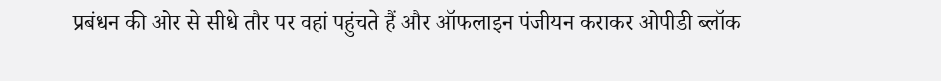प्रबंधन की ओर से सीधे तौर पर वहां पहुंचते हैं और ऑफलाइन पंजीयन कराकर ओपीडी ब्लॉक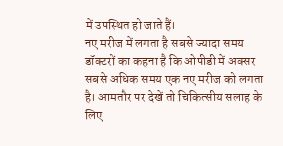में उपस्थित हो जाते हैं।
नए मरीज में लगता है सबसे ज्यादा समय
डॉक्टरों का कहना है कि ओपीडी में अक्सर सबसे अधिक समय एक नए मरीज को लगता है। आमतौर पर देखें तो चिकित्सीय सलाह के लिए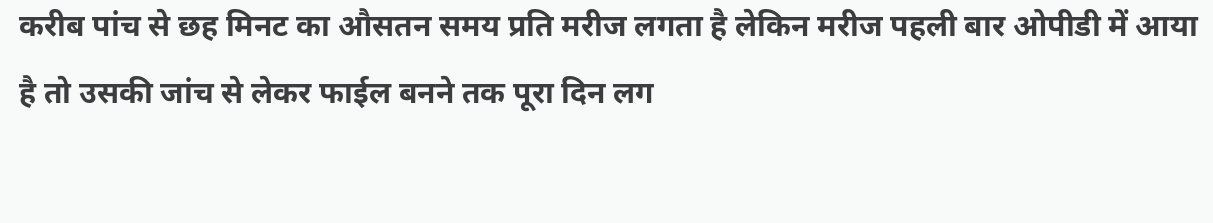करीब पांच से छह मिनट का औसतन समय प्रति मरीज लगता है लेकिन मरीज पहली बार ओपीडी में आया है तो उसकी जांच से लेकर फाईल बनने तक पूरा दिन लग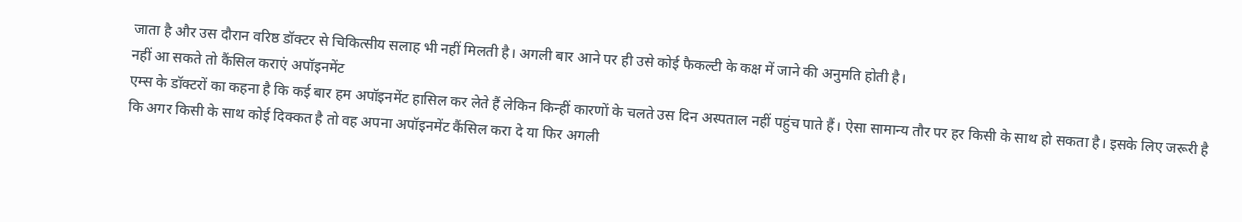जाता है और उस दौरान वरिष्ठ डॉक्टर से चिकित्सीय सलाह भी नहीं मिलती है। अगली बार आने पर ही उसे कोई फैकल्टी के कक्ष में जाने की अनुमति होती है।
नहीं आ सकते तो कैंसिल कराएं अपॉइनमेंट
एम्स के डॉक्टरों का कहना है कि कई बार हम अपॉइनमेंट हासिल कर लेते हैं लेकिन किन्हीं कारणों के चलते उस दिन अस्पताल नहीं पहुंच पाते हैं। ऐसा सामान्य तौर पर हर किसी के साथ हो सकता है। इसके लिए जरूरी है कि अगर किसी के साथ कोई दिक्कत है तो वह अपना अपॉइनमेंट कैंसिल करा दे या फिर अगली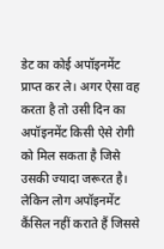डेट का कोई अपॉइनमेंट प्राप्त कर ले। अगर ऐसा वह करता है तो उसी दिन का अपॉइनमेंट किसी ऐसे रोगी को मिल सकता है जिसे उसकी ज्यादा जरूरत है। लेकिन लोग अपॉइनमेंट कैंसिल नहीं कराते हैं जिससे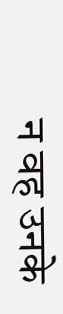न वह उनके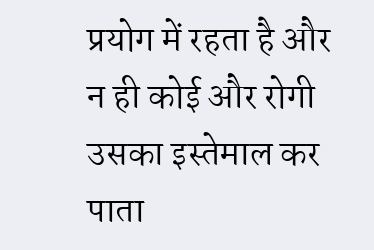प्रयोग में रहता है और न ही कोई और रोगी उसका इस्तेमाल कर पाता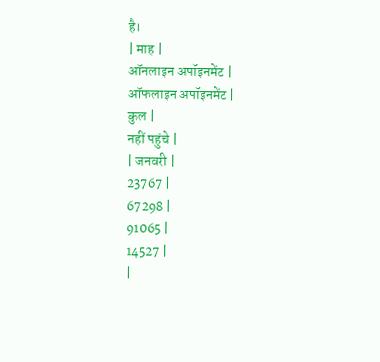है।
| माह |
ऑनलाइन अपॉइनमेंट |
ऑफलाइन अपॉइनमेंट |
कुल |
नहीं पहुंचे |
| जनवरी |
23767 |
67298 |
91065 |
14527 |
|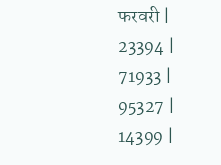फरवरी |
23394 |
71933 |
95327 |
14399 |